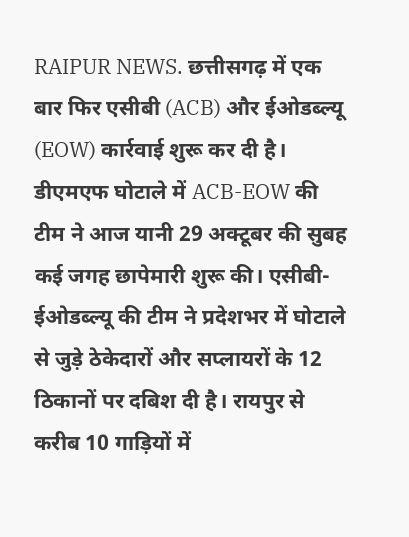RAIPUR NEWS. छत्तीसगढ़ में एक बार फिर एसीबी (ACB) और ईओडब्ल्यू (EOW) कार्रवाई शुरू कर दी है। डीएमएफ घोटाले में ACB-EOW की टीम ने आज यानी 29 अक्टूबर की सुबह कई जगह छापेमारी शुरू की। एसीबी-ईओडब्ल्यू की टीम ने प्रदेशभर में घोटाले से जुड़े ठेकेदारों और सप्लायरों के 12 ठिकानों पर दबिश दी है। रायपुर से करीब 10 गाड़ियों में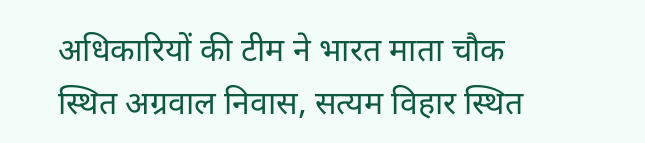अधिकारियों की टीम ने भारत माता चौक स्थित अग्रवाल निवास, सत्यम विहार स्थित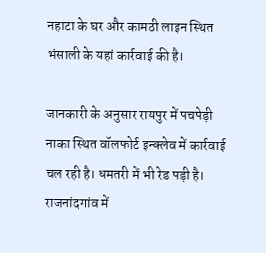नहाटा के घर और कामठी लाइन स्थित भंसाली के यहां कार्रवाई की है।

जानकारी के अनुसार रायपुर में पचपेड़ी नाका स्थित वॉलफोर्ट इन्क्लेव में कार्रवाई चल रही है। धमतरी में भी रेड पड़ी है। राजनांदगांव में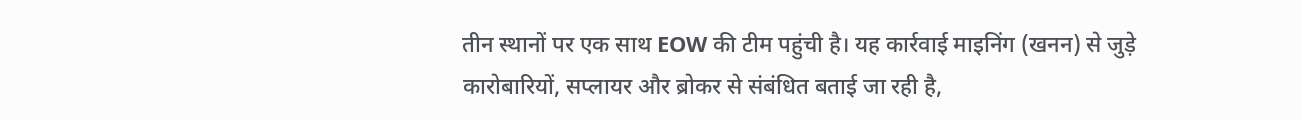तीन स्थानों पर एक साथ EOW की टीम पहुंची है। यह कार्रवाई माइनिंग (खनन) से जुड़े कारोबारियों, सप्लायर और ब्रोकर से संबंधित बताई जा रही है,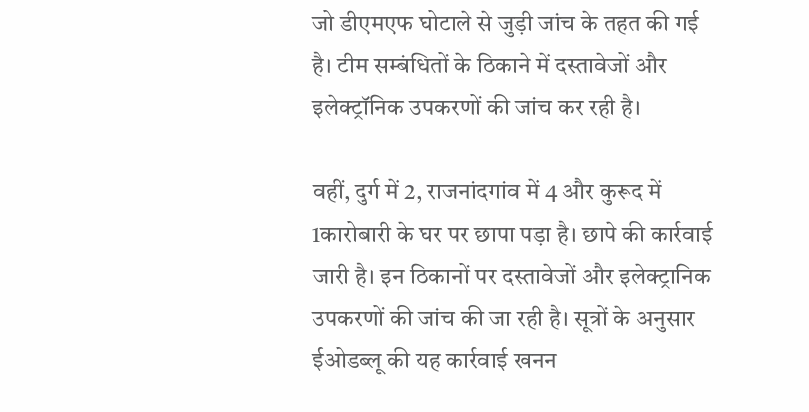जो डीएमएफ घोटाले से जुड़ी जांच के तहत की गई है। टीम सम्बंधितों के ठिकाने में दस्तावेजों और इलेक्ट्रॉनिक उपकरणों की जांच कर रही है।

वहीं, दुर्ग में 2, राजनांदगांव में 4 और कुरूद में 1कारोबारी के घर पर छापा पड़ा है। छापे की कार्रवाई जारी है। इन ठिकानों पर दस्तावेजों और इलेक्ट्रानिक उपकरणों की जांच की जा रही है। सूत्रों के अनुसार ईओडब्लू की यह कार्रवाई खनन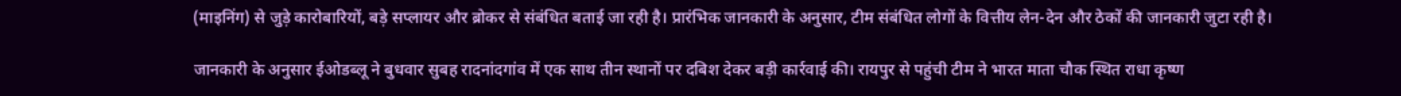(माइनिंग) से जुड़े कारोबारियों, बड़े सप्लायर और ब्रोकर से संबंधित बताई जा रही है। प्रारंभिक जानकारी के अनुसार, टीम संबंधित लोगों के वित्तीय लेन-देन और ठेकों की जानकारी जुटा रही है।

जानकारी के अनुसार ईओडब्लू ने बुधवार सुबह रादनांदगांव में एक साथ तीन स्थानों पर दबिश देकर बड़ी कार्रवाई की। रायपुर से पहुंची टीम ने भारत माता चौक स्थित राधा कृष्ण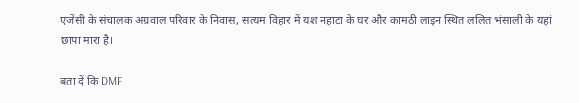एजेंसी के संचालक अग्रवाल परिवार के निवास, सत्यम विहार में यश नहाटा के घर और कामठी लाइन स्थित ललित भंसाली के यहां छापा मारा है।

बता दें कि DMF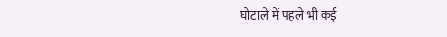घोटाले में पहले भी कई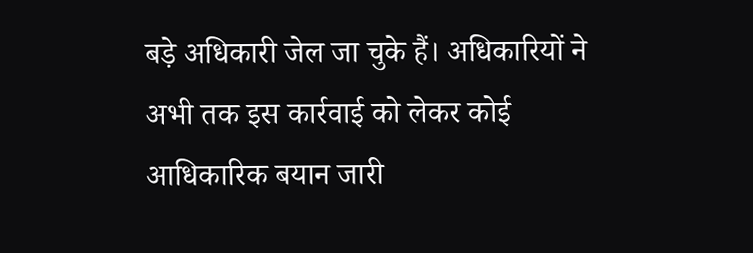बड़े अधिकारी जेल जा चुके हैं। अधिकारियों ने अभी तक इस कार्रवाई को लेकर कोई आधिकारिक बयान जारी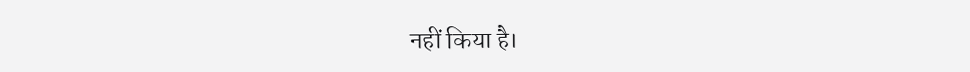नहीं किया है।